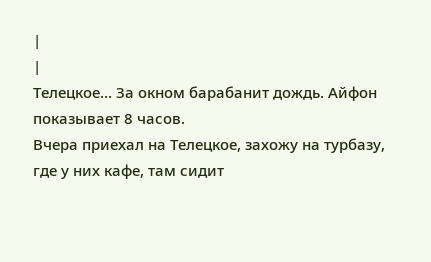|
|
Телецкое… За окном барабанит дождь. Айфон показывает 8 часов.
Вчера приехал на Телецкое, захожу на турбазу, где у них кафе, там сидит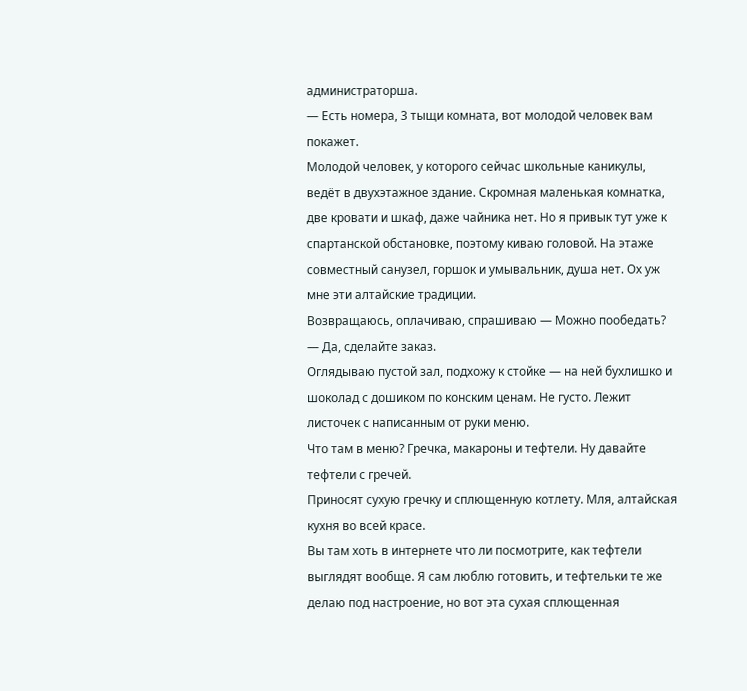администраторша.
— Есть номера, 3 тыщи комната, вот молодой человек вам покажет.
Молодой человек, у которого сейчас школьные каникулы, ведёт в двухэтажное здание. Скромная маленькая комнатка, две кровати и шкаф, даже чайника нет. Но я привык тут уже к спартанской обстановке, поэтому киваю головой. На этаже совместный санузел, горшок и умывальник, душа нет. Ох уж мне эти алтайские традиции.
Возвращаюсь, оплачиваю, спрашиваю — Можно пообедать? — Да, сделайте заказ.
Оглядываю пустой зал, подхожу к стойке — на ней бухлишко и шоколад с дошиком по конским ценам. Не густо. Лежит листочек с написанным от руки меню.
Что там в меню? Гречка, макароны и тефтели. Ну давайте тефтели с гречей.
Приносят сухую гречку и сплющенную котлету. Мля, алтайская кухня во всей красе.
Вы там хоть в интернете что ли посмотрите, как тефтели выглядят вообще. Я сам люблю готовить, и тефтельки те же делаю под настроение, но вот эта сухая сплющенная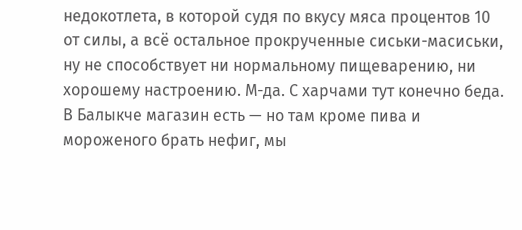недокотлета, в которой судя по вкусу мяса процентов 10 от силы, а всё остальное прокрученные сиськи-масиськи, ну не способствует ни нормальному пищеварению, ни хорошему настроению. М-да. С харчами тут конечно беда. В Балыкче магазин есть — но там кроме пива и мороженого брать нефиг, мы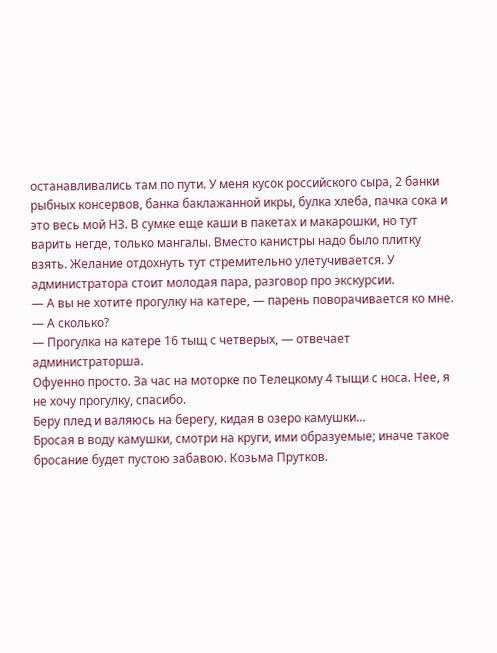останавливались там по пути. У меня кусок российского сыра, 2 банки рыбных консервов, банка баклажанной икры, булка хлеба, пачка сока и это весь мой НЗ. В сумке еще каши в пакетах и макарошки, но тут варить негде, только мангалы. Вместо канистры надо было плитку взять. Желание отдохнуть тут стремительно улетучивается. У администратора стоит молодая пара, разговор про экскурсии.
— А вы не хотите прогулку на катере, — парень поворачивается ко мне.
— А сколько?
— Прогулка на катере 16 тыщ с четверых, — отвечает администраторша.
Офуенно просто. За час на моторке по Телецкому 4 тыщи с носа. Нее, я не хочу прогулку, спасибо.
Беру плед и валяюсь на берегу, кидая в озеро камушки…
Бросая в воду камушки, смотри на круги, ими образуемые; иначе такое бросание будет пустою забавою. Козьма Прутков.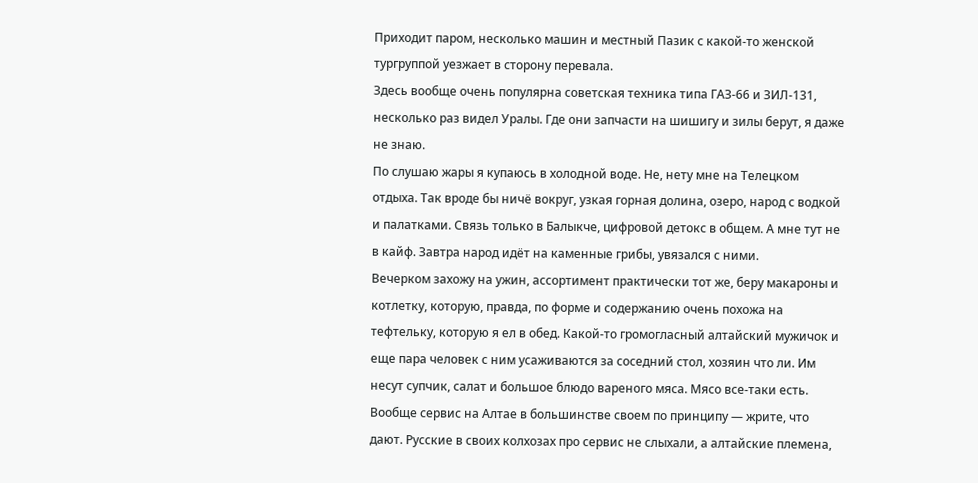Приходит паром, несколько машин и местный Пазик с какой-то женской тургруппой уезжает в сторону перевала.
Здесь вообще очень популярна советская техника типа ГАЗ-66 и ЗИЛ-131, несколько раз видел Уралы. Где они запчасти на шишигу и зилы берут, я даже не знаю.
По слушаю жары я купаюсь в холодной воде. Не, нету мне на Телецком отдыха. Так вроде бы ничё вокруг, узкая горная долина, озеро, народ с водкой и палатками. Связь только в Балыкче, цифровой детокс в общем. А мне тут не в кайф. Завтра народ идёт на каменные грибы, увязался с ними.
Вечерком захожу на ужин, ассортимент практически тот же, беру макароны и котлетку, которую, правда, по форме и содержанию очень похожа на тефтельку, которую я ел в обед. Какой-то громогласный алтайский мужичок и еще пара человек с ним усаживаются за соседний стол, хозяин что ли. Им несут супчик, салат и большое блюдо вареного мяса. Мясо все-таки есть. Вообще сервис на Алтае в большинстве своем по принципу — жрите, что дают. Русские в своих колхозах про сервис не слыхали, а алтайские племена,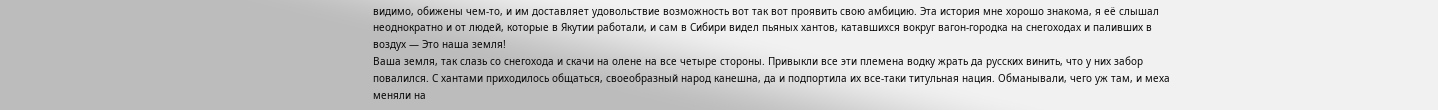видимо, обижены чем-то, и им доставляет удовольствие возможность вот так вот проявить свою амбицию. Эта история мне хорошо знакома, я её слышал неоднократно и от людей, которые в Якутии работали, и сам в Сибири видел пьяных хантов, катавшихся вокруг вагон-городка на снегоходах и паливших в воздух — Это наша земля!
Ваша земля, так слазь со снегохода и скачи на олене на все четыре стороны. Привыкли все эти племена водку жрать да русских винить, что у них забор повалился. С хантами приходилось общаться, своеобразный народ канешна, да и подпортила их все-таки титульная нация. Обманывали, чего уж там, и меха меняли на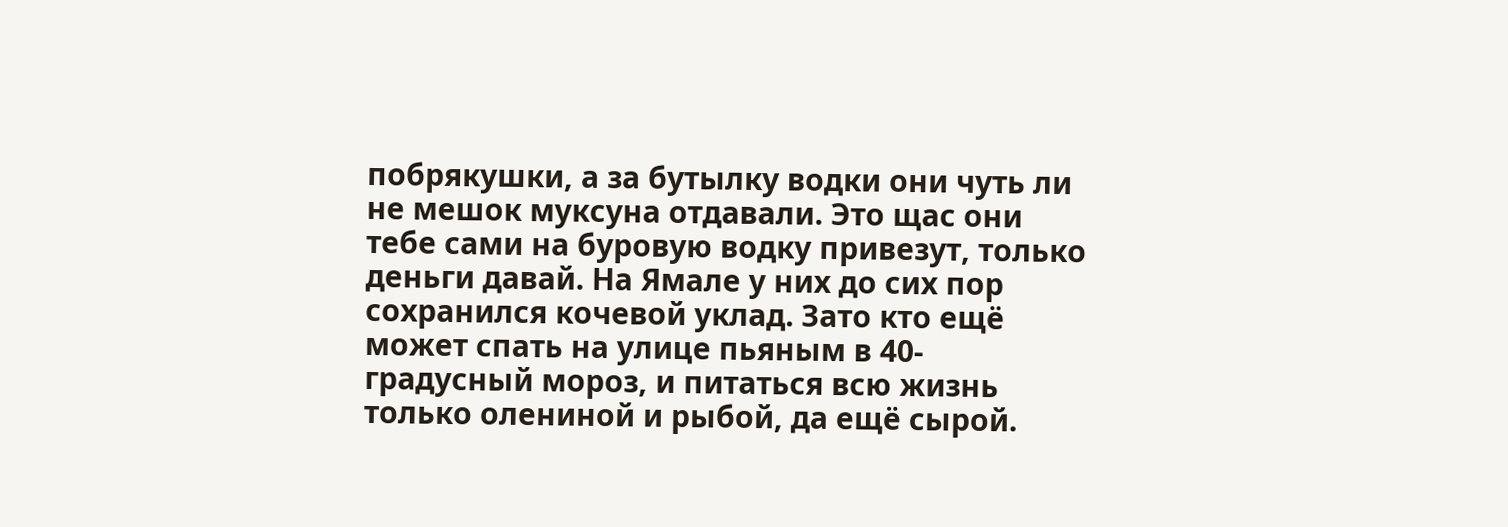побрякушки, а за бутылку водки они чуть ли не мешок муксуна отдавали. Это щас они тебе сами на буровую водку привезут, только деньги давай. На Ямале у них до сих пор сохранился кочевой уклад. Зато кто ещё может спать на улице пьяным в 40-градусный мороз, и питаться всю жизнь только олениной и рыбой, да ещё сырой.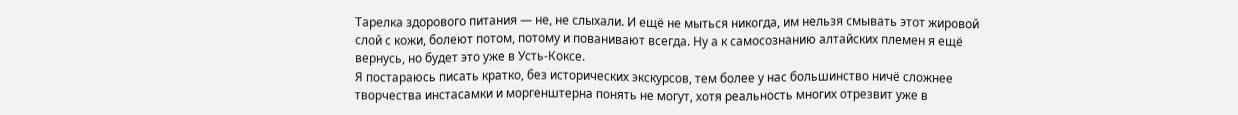Тарелка здорового питания — не, не слыхали. И ещё не мыться никогда, им нельзя смывать этот жировой слой с кожи, болеют потом, потому и пованивают всегда. Ну а к самосознанию алтайских племен я ещё вернусь, но будет это уже в Усть-Коксе.
Я постараюсь писать кратко, без исторических экскурсов, тем более у нас большинство ничё сложнее творчества инстасамки и моргенштерна понять не могут, хотя реальность многих отрезвит уже в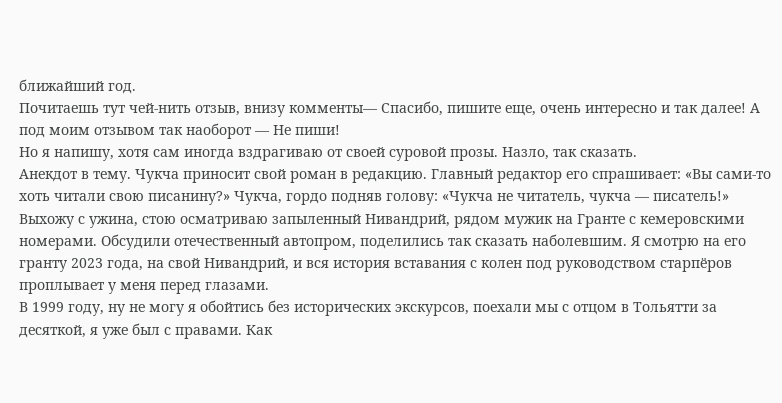ближайший год.
Почитаешь тут чей-нить отзыв, внизу комменты— Спасибо, пишите еще, очень интересно и так далее! А под моим отзывом так наоборот — Не пиши!
Но я напишу, хотя сам иногда вздрагиваю от своей суровой прозы. Назло, так сказать.
Анекдот в тему. Чукча приносит свой роман в редакцию. Главный редактор его спрашивает: «Вы сами-то хоть читали свою писанину?» Чукча, гордо подняв голову: «Чукча не читатель, чукча — писатель!»
Выхожу с ужина, стою осматриваю запыленный Нивандрий, рядом мужик на Гранте с кемеровскими номерами. Обсудили отечественный автопром, поделились так сказать наболевшим. Я смотрю на его гранту 2023 года, на свой Нивандрий, и вся история вставания с колен под руководством старпёров проплывает у меня перед глазами.
В 1999 году, ну не могу я обойтись без исторических экскурсов, поехали мы с отцом в Тольятти за десяткой, я уже был с правами. Как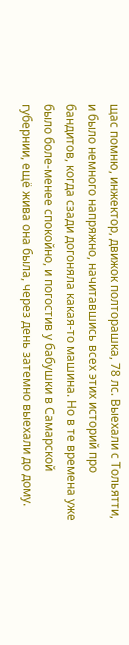щас помню, инжектор, движок полторашка, 78 лс. Выехали с Тольятти, и было немного напряжно, начитавшись всех этих историй про бандитов, когда сзади догоняла какая-то машина. Но в те времена уже было боле-менее спокойно, и погостив у бабушки в Самарской губернии, ещё жива она была, через день затемно выехали до дому.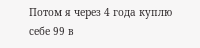Потом я через 4 года куплю себе 99 в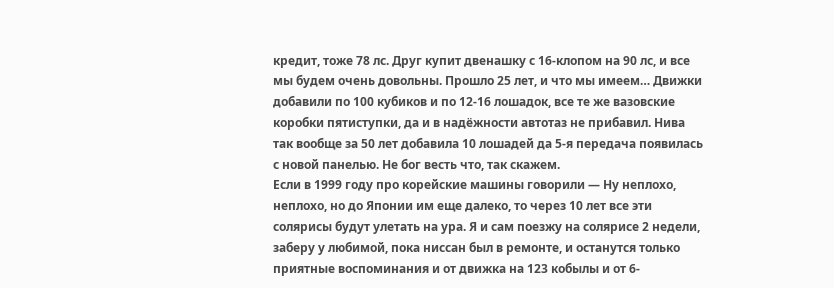кредит, тоже 78 лс. Друг купит двенашку с 16-клопом на 90 лс, и все мы будем очень довольны. Прошло 25 лет, и что мы имеем… Движки добавили по 100 кубиков и по 12-16 лошадок, все те же вазовские коробки пятиступки, да и в надёжности автотаз не прибавил. Нива так вообще за 50 лет добавила 10 лошадей да 5-я передача появилась с новой панелью. Не бог весть что, так скажем.
Если в 1999 году про корейские машины говорили — Ну неплохо, неплохо, но до Японии им еще далеко, то через 10 лет все эти солярисы будут улетать на ура. Я и сам поезжу на солярисе 2 недели, заберу у любимой, пока ниссан был в ремонте, и останутся только приятные воспоминания и от движка на 123 кобылы и от 6-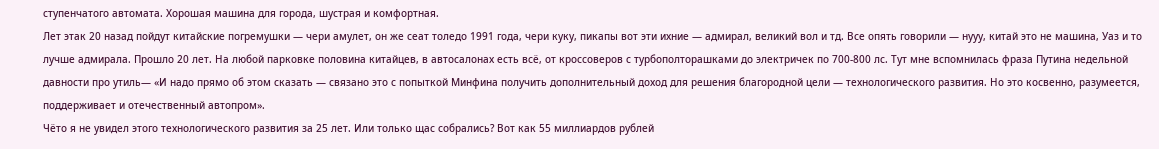ступенчатого автомата. Хорошая машина для города, шустрая и комфортная.
Лет этак 20 назад пойдут китайские погремушки — чери амулет, он же сеат толедо 1991 года, чери куку, пикапы вот эти ихние — адмирал, великий вол и тд. Все опять говорили — нууу, китай это не машина, Уаз и то лучше адмирала. Прошло 20 лет. На любой парковке половина китайцев, в автосалонах есть всё, от кроссоверов с турбополторашками до электричек по 700-800 лс. Тут мне вспомнилась фраза Путина недельной давности про утиль— «И надо прямо об этом сказать — связано это с попыткой Минфина получить дополнительный доход для решения благородной цели — технологического развития. Но это косвенно, разумеется, поддерживает и отечественный автопром».
Чёто я не увидел этого технологического развития за 25 лет. Или только щас собрались? Вот как 55 миллиардов рублей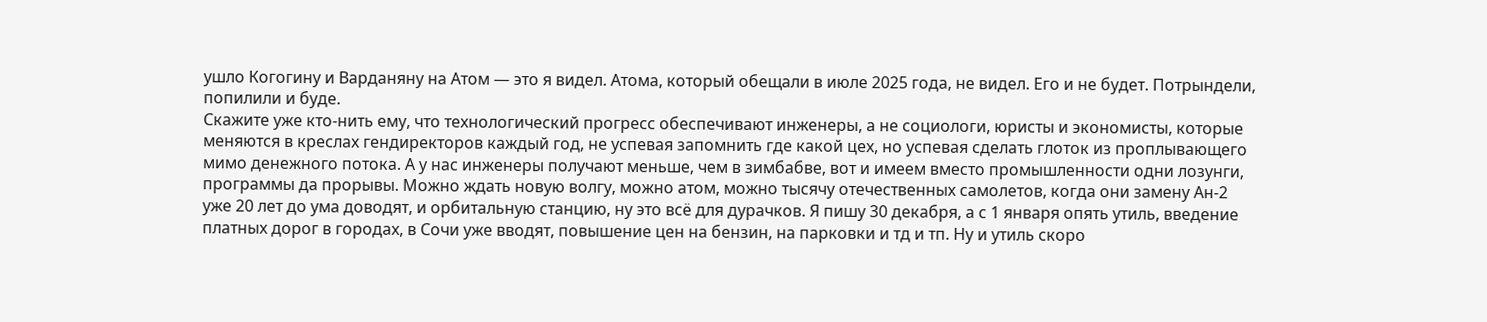ушло Когогину и Варданяну на Атом — это я видел. Атома, который обещали в июле 2025 года, не видел. Его и не будет. Потрындели, попилили и буде.
Скажите уже кто-нить ему, что технологический прогресс обеспечивают инженеры, а не социологи, юристы и экономисты, которые меняются в креслах гендиректоров каждый год, не успевая запомнить где какой цех, но успевая сделать глоток из проплывающего мимо денежного потока. А у нас инженеры получают меньше, чем в зимбабве, вот и имеем вместо промышленности одни лозунги, программы да прорывы. Можно ждать новую волгу, можно атом, можно тысячу отечественных самолетов, когда они замену Ан-2 уже 20 лет до ума доводят, и орбитальную станцию, ну это всё для дурачков. Я пишу 30 декабря, а с 1 января опять утиль, введение платных дорог в городах, в Сочи уже вводят, повышение цен на бензин, на парковки и тд и тп. Ну и утиль скоро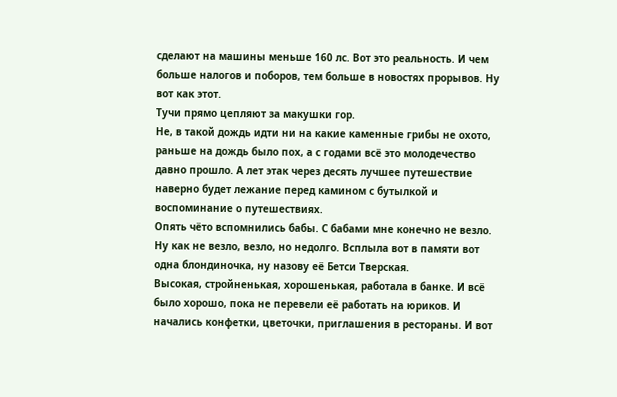сделают на машины меньше 160 лс. Вот это реальность. И чем больше налогов и поборов, тем больше в новостях прорывов. Ну вот как этот.
Тучи прямо цепляют за макушки гор.
Не, в такой дождь идти ни на какие каменные грибы не охото, раньше на дождь было пох, а с годами всё это молодечество давно прошло. А лет этак через десять лучшее путешествие наверно будет лежание перед камином с бутылкой и воспоминание о путешествиях.
Опять чёто вспомнились бабы. С бабами мне конечно не везло. Ну как не везло, везло, но недолго. Всплыла вот в памяти вот одна блондиночка, ну назову её Бетси Тверская.
Высокая, стройненькая, хорошенькая, работала в банке. И всё было хорошо, пока не перевели её работать на юриков. И начались конфетки, цветочки, приглашения в рестораны. И вот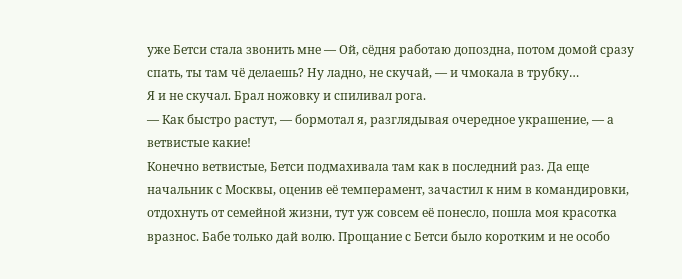уже Бетси стала звонить мне — Ой, сёдня работаю допоздна, потом домой сразу спать, ты там чё делаешь? Ну ладно, не скучай, — и чмокала в трубку…
Я и не скучал. Брал ножовку и спиливал рога.
— Как быстро растут, — бормотал я, разглядывая очередное украшение, — а ветвистые какие!
Конечно ветвистые, Бетси подмахивала там как в последний раз. Да еще начальник с Москвы, оценив её темперамент, зачастил к ним в командировки, отдохнуть от семейной жизни, тут уж совсем её понесло, пошла моя красотка вразнос. Бабе только дай волю. Прощание с Бетси было коротким и не особо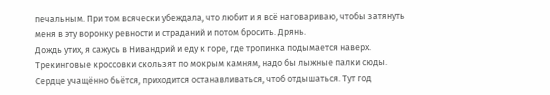печальным. При том всячески убеждала, что любит и я всё наговариваю, чтобы затянуть меня в эту воронку ревности и страданий и потом бросить. Дрянь.
Дождь утих, я сажусь в Нивандрий и еду к горе, где тропинка подымается наверх. Трекинговые кроссовки скользят по мокрым камням, надо бы лыжные палки сюды. Сердце учащённо бьётся, приходится останавливаться, чтоб отдышаться. Тут год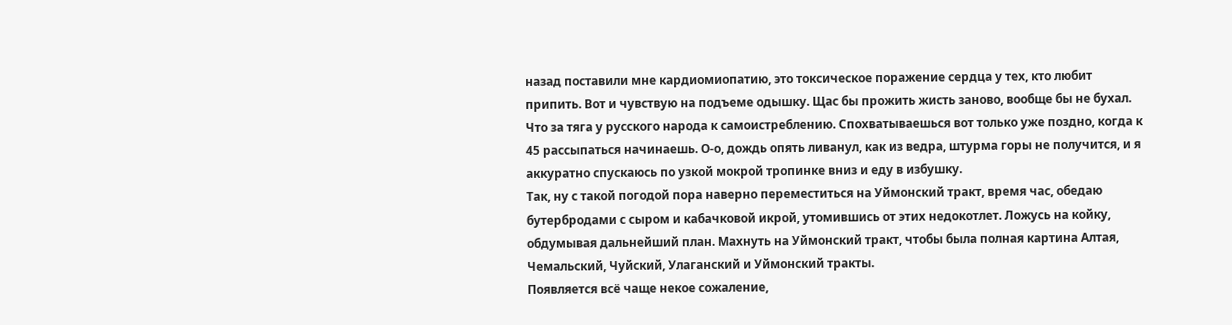назад поставили мне кардиомиопатию, это токсическое поражение сердца у тех, кто любит припить. Вот и чувствую на подъеме одышку. Щас бы прожить жисть заново, вообще бы не бухал. Что за тяга у русского народа к самоистреблению. Спохватываешься вот только уже поздно, когда к 45 рассыпаться начинаешь. О-о, дождь опять ливанул, как из ведра, штурма горы не получится, и я аккуратно спускаюсь по узкой мокрой тропинке вниз и еду в избушку.
Так, ну с такой погодой пора наверно переместиться на Уймонский тракт, время час, обедаю бутербродами с сыром и кабачковой икрой, утомившись от этих недокотлет. Ложусь на койку, обдумывая дальнейший план. Махнуть на Уймонский тракт, чтобы была полная картина Алтая, Чемальский, Чуйский, Улаганский и Уймонский тракты.
Появляется всё чаще некое сожаление,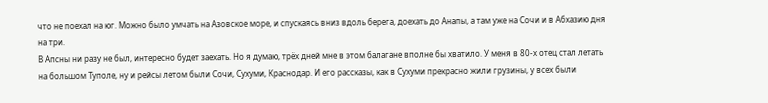что не поехал на юг. Можно было умчать на Азовское море, и спускаясь вниз вдоль берега, доехать до Анапы, а там уже на Сочи и в Абхазию дня на три.
В Апсны ни разу не был, интересно будет заехать. Но я думаю, трёх дней мне в этом балагане вполне бы хватило. У меня в 80-х отец стал летать на большом Туполе, ну и рейсы летом были Сочи, Сухуми, Краснодар. И его рассказы, как в Сухуми прекрасно жили грузины, у всех были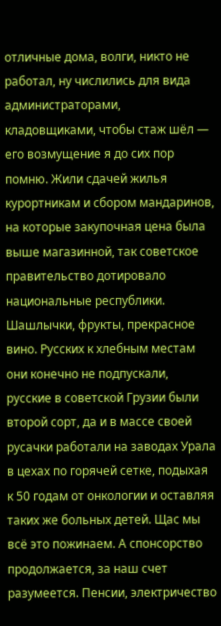отличные дома, волги, никто не работал, ну числились для вида администраторами, кладовщиками, чтобы стаж шёл — его возмущение я до сих пор помню. Жили сдачей жилья курортникам и сбором мандаринов, на которые закупочная цена была выше магазинной, так советское правительство дотировало национальные республики. Шашлычки, фрукты, прекрасное вино. Русских к хлебным местам они конечно не подпускали, русские в советской Грузии были второй сорт, да и в массе своей русачки работали на заводах Урала в цехах по горячей сетке, подыхая к 50 годам от онкологии и оставляя таких же больных детей. Щас мы всё это пожинаем. А спонсорство продолжается, за наш счет разумеется. Пенсии, электричество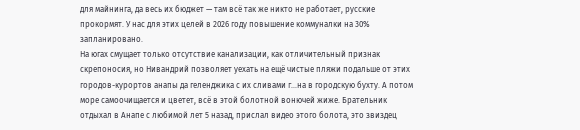для майнинга, да весь их бюджет — там всё так же никто не работает, русские прокормят. У нас для этих целей в 2026 году повышение коммуналки на 30% запланировано.
На югах смущает только отсутствие канализации, как отличительный признак скрепоносия, но Нивандрий позволяет уехать на ещё чистые пляжи подальше от этих городов-курортов анапы да геленджика с их сливами г...на в городскую бухту. А потом море самоочищается и цветет, всё в этой болотной вонючей жиже. Брательник отдыхал в Анапе с любимой лет 5 назад, прислал видео этого болота, это звиздец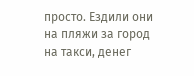просто. Ездили они на пляжи за город на такси, денег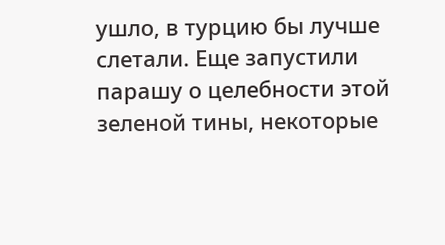ушло, в турцию бы лучше слетали. Еще запустили парашу о целебности этой зеленой тины, некоторые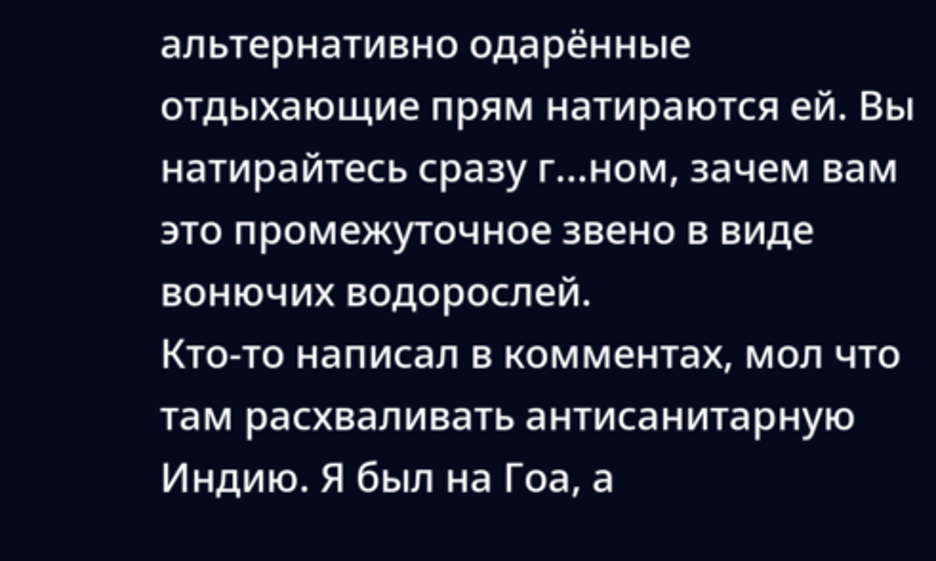альтернативно одарённые отдыхающие прям натираются ей. Вы натирайтесь сразу г...ном, зачем вам это промежуточное звено в виде вонючих водорослей.
Кто-то написал в комментах, мол что там расхваливать антисанитарную Индию. Я был на Гоа, а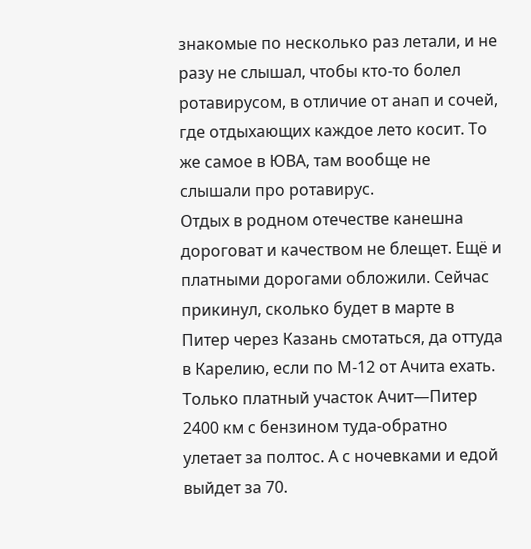знакомые по несколько раз летали, и не разу не слышал, чтобы кто-то болел ротавирусом, в отличие от анап и сочей, где отдыхающих каждое лето косит. То же самое в ЮВА, там вообще не слышали про ротавирус.
Отдых в родном отечестве канешна дороговат и качеством не блещет. Ещё и платными дорогами обложили. Сейчас прикинул, сколько будет в марте в Питер через Казань смотаться, да оттуда в Карелию, если по М-12 от Ачита ехать. Только платный участок Ачит—Питер 2400 км с бензином туда-обратно улетает за полтос. А с ночевками и едой выйдет за 70.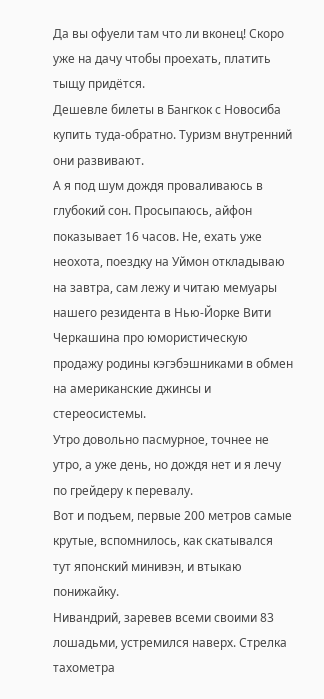Да вы офуели там что ли вконец! Скоро уже на дачу чтобы проехать, платить тыщу придётся.
Дешевле билеты в Бангкок с Новосиба купить туда-обратно. Туризм внутренний они развивают.
А я под шум дождя проваливаюсь в глубокий сон. Просыпаюсь, айфон показывает 16 часов. Не, ехать уже неохота, поездку на Уймон откладываю на завтра, сам лежу и читаю мемуары нашего резидента в Нью-Йорке Вити Черкашина про юмористическую продажу родины кэгэбэшниками в обмен на американские джинсы и стереосистемы.
Утро довольно пасмурное, точнее не утро, а уже день, но дождя нет и я лечу по грейдеру к перевалу.
Вот и подъем, первые 200 метров самые крутые, вспомнилось, как скатывался тут японский минивэн, и втыкаю понижайку.
Нивандрий, заревев всеми своими 83 лошадьми, устремился наверх. Стрелка тахометра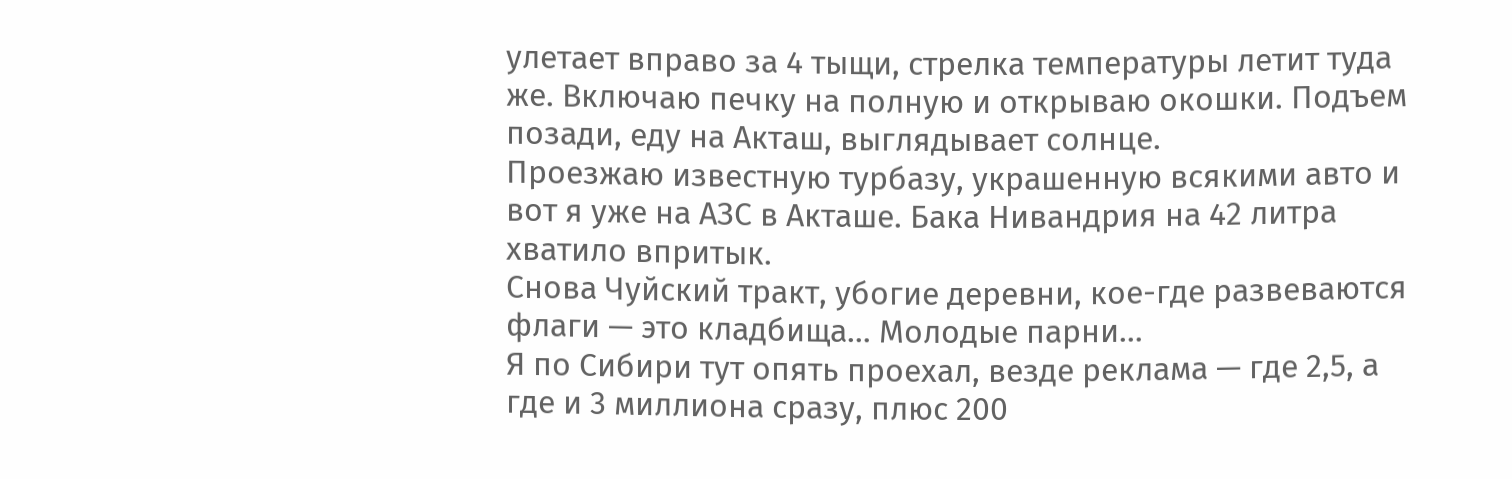улетает вправо за 4 тыщи, стрелка температуры летит туда же. Включаю печку на полную и открываю окошки. Подъем позади, еду на Акташ, выглядывает солнце.
Проезжаю известную турбазу, украшенную всякими авто и вот я уже на АЗС в Акташе. Бака Нивандрия на 42 литра хватило впритык.
Снова Чуйский тракт, убогие деревни, кое-где развеваются флаги — это кладбища… Молодые парни…
Я по Сибири тут опять проехал, везде реклама — где 2,5, а где и 3 миллиона сразу, плюс 200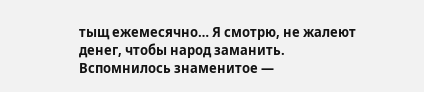тыщ ежемесячно… Я смотрю, не жалеют денег, чтобы народ заманить. Вспомнилось знаменитое —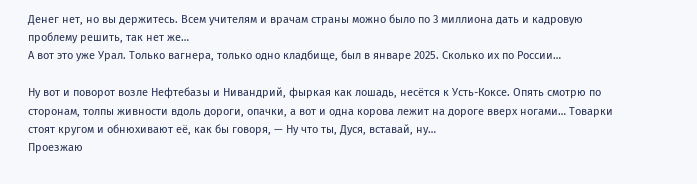Денег нет, но вы держитесь. Всем учителям и врачам страны можно было по 3 миллиона дать и кадровую проблему решить, так нет же…
А вот это уже Урал. Только вагнера, только одно кладбище, был в январе 2025. Сколько их по России…

Ну вот и поворот возле Нефтебазы и Нивандрий, фыркая как лошадь, несётся к Усть-Коксе. Опять смотрю по сторонам, толпы живности вдоль дороги, опачки, а вот и одна корова лежит на дороге вверх ногами… Товарки стоят кругом и обнюхивают её, как бы говоря, — Ну что ты, Дуся, вставай, ну…
Проезжаю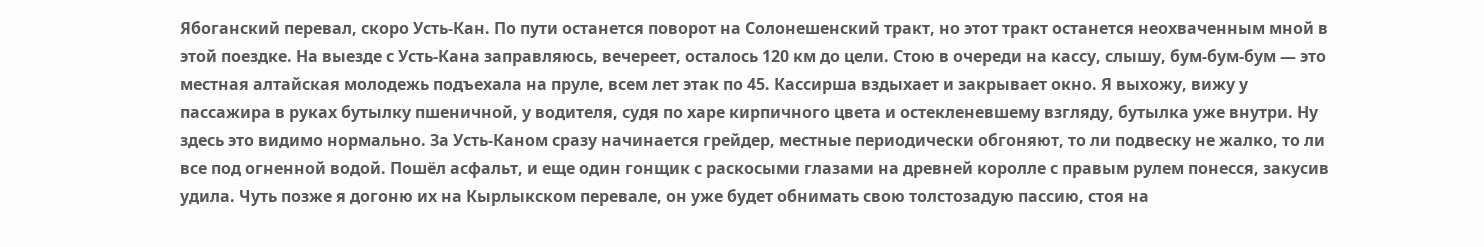Ябоганский перевал, скоро Усть-Кан. По пути останется поворот на Солонешенский тракт, но этот тракт останется неохваченным мной в этой поездке. На выезде с Усть-Кана заправляюсь, вечереет, осталось 120 км до цели. Стою в очереди на кассу, слышу, бум-бум-бум — это местная алтайская молодежь подъехала на пруле, всем лет этак по 45. Кассирша вздыхает и закрывает окно. Я выхожу, вижу у пассажира в руках бутылку пшеничной, у водителя, судя по харе кирпичного цвета и остекленевшему взгляду, бутылка уже внутри. Ну здесь это видимо нормально. За Усть-Каном сразу начинается грейдер, местные периодически обгоняют, то ли подвеску не жалко, то ли все под огненной водой. Пошёл асфальт, и еще один гонщик с раскосыми глазами на древней королле с правым рулем понесся, закусив удила. Чуть позже я догоню их на Кырлыкском перевале, он уже будет обнимать свою толстозадую пассию, стоя на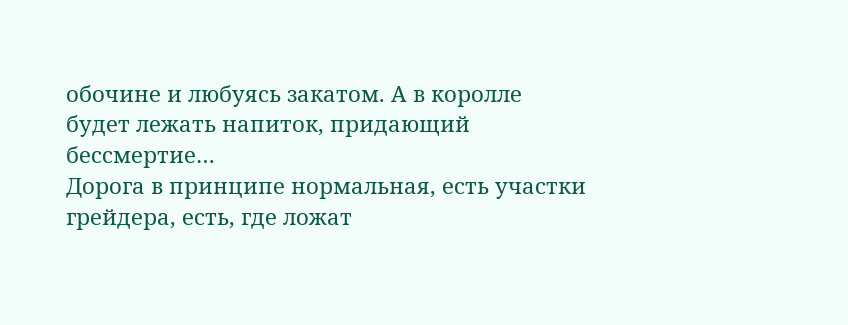обочине и любуясь закатом. А в королле будет лежать напиток, придающий бессмертие…
Дорога в принципе нормальная, есть участки грейдера, есть, где ложат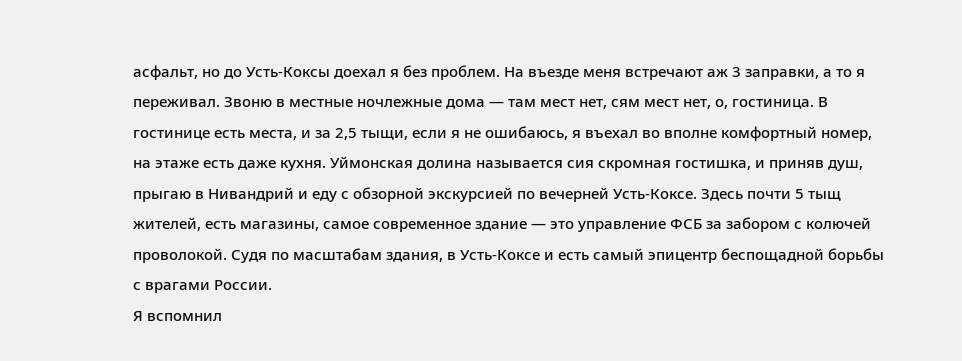асфальт, но до Усть-Коксы доехал я без проблем. На въезде меня встречают аж 3 заправки, а то я переживал. Звоню в местные ночлежные дома — там мест нет, сям мест нет, о, гостиница. В гостинице есть места, и за 2,5 тыщи, если я не ошибаюсь, я въехал во вполне комфортный номер, на этаже есть даже кухня. Уймонская долина называется сия скромная гостишка, и приняв душ, прыгаю в Нивандрий и еду с обзорной экскурсией по вечерней Усть-Коксе. Здесь почти 5 тыщ жителей, есть магазины, самое современное здание — это управление ФСБ за забором с колючей проволокой. Судя по масштабам здания, в Усть-Коксе и есть самый эпицентр беспощадной борьбы с врагами России.
Я вспомнил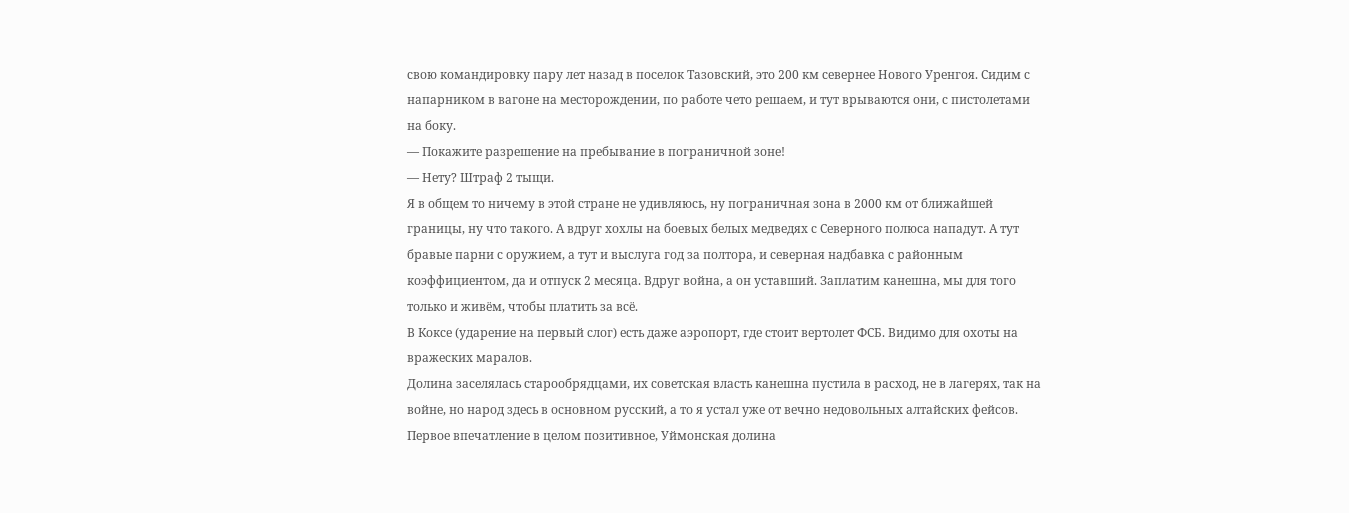свою командировку пару лет назад в поселок Тазовский, это 200 км севернее Нового Уренгоя. Сидим с напарником в вагоне на месторождении, по работе чето решаем, и тут врываются они, с пистолетами на боку.
— Покажите разрешение на пребывание в пограничной зоне!
— Нету? Штраф 2 тыщи.
Я в общем то ничему в этой стране не удивляюсь, ну пограничная зона в 2000 км от ближайшей границы, ну что такого. А вдруг хохлы на боевых белых медведях с Северного полюса нападут. А тут бравые парни с оружием, а тут и выслуга год за полтора, и северная надбавка с районным коэффициентом, да и отпуск 2 месяца. Вдруг война, а он уставший. Заплатим канешна, мы для того только и живём, чтобы платить за всё.
В Коксе (ударение на первый слог) есть даже аэропорт, где стоит вертолет ФСБ. Видимо для охоты на вражеских маралов.
Долина заселялась старообрядцами, их советская власть канешна пустила в расход, не в лагерях, так на войне, но народ здесь в основном русский, а то я устал уже от вечно недовольных алтайских фейсов.
Первое впечатление в целом позитивное, Уймонская долина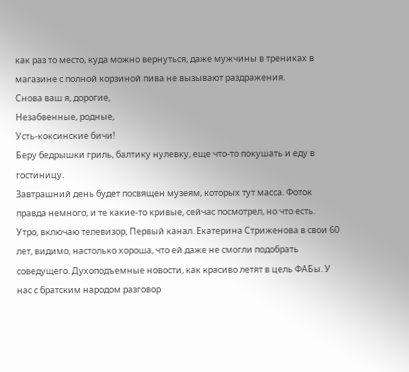как раз то место, куда можно вернуться, даже мужчины в трениках в магазине с полной корзиной пива не вызывают раздражения.
Снова ваш я, дорогие,
Незабвенные, родные,
Усть-коксинские бичи!
Беру бедрышки гриль, балтику нулевку, еще что-то покушать и еду в гостиницу.
Завтрашний день будет посвящен музеям, которых тут масса. Фоток правда немного, и те какие-то кривые, сейчас посмотрел, но что есть.
Утро, включаю телевизор, Первый канал. Екатерина Стриженова в свои 60 лет, видимо, настолько хороша, что ей даже не смогли подобрать соведущего. Духоподъемные новости, как красиво летят в цель ФАБы. У нас с братским народом разговор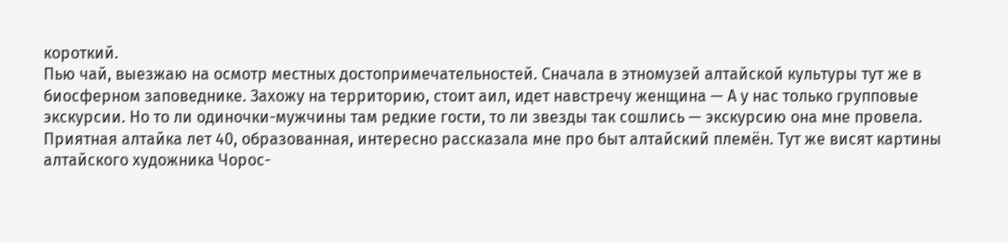короткий.
Пью чай, выезжаю на осмотр местных достопримечательностей. Сначала в этномузей алтайской культуры тут же в биосферном заповеднике. Захожу на территорию, стоит аил, идет навстречу женщина — А у нас только групповые экскурсии. Но то ли одиночки-мужчины там редкие гости, то ли звезды так сошлись — экскурсию она мне провела. Приятная алтайка лет 40, образованная, интересно рассказала мне про быт алтайский племён. Тут же висят картины алтайского художника Чорос-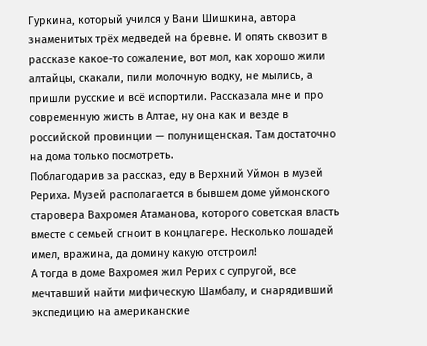Гуркина, который учился у Вани Шишкина, автора знаменитых трёх медведей на бревне. И опять сквозит в рассказе какое-то сожаление, вот мол, как хорошо жили алтайцы, скакали, пили молочную водку, не мылись, а пришли русские и всё испортили. Рассказала мне и про современную жисть в Алтае, ну она как и везде в российской провинции — полунищенская. Там достаточно на дома только посмотреть.
Поблагодарив за рассказ, еду в Верхний Уймон в музей Рериха. Музей располагается в бывшем доме уймонского старовера Вахромея Атаманова, которого советская власть вместе с семьей сгноит в концлагере. Несколько лошадей имел, вражина, да домину какую отстроил!
А тогда в доме Вахромея жил Рерих с супругой, все мечтавший найти мифическую Шамбалу, и снарядивший экспедицию на американские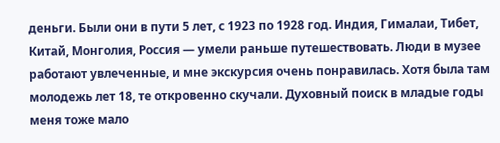деньги. Были они в пути 5 лет, с 1923 по 1928 год. Индия, Гималаи, Тибет, Китай, Монголия, Россия — умели раньше путешествовать. Люди в музее работают увлеченные, и мне экскурсия очень понравилась. Хотя была там молодежь лет 18, те откровенно скучали. Духовный поиск в младые годы меня тоже мало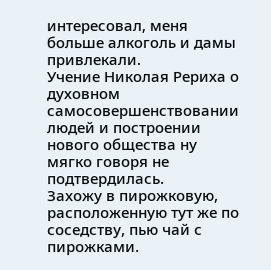интересовал, меня больше алкоголь и дамы привлекали.
Учение Николая Рериха о духовном самосовершенствовании людей и построении нового общества ну мягко говоря не подтвердилась.
Захожу в пирожковую, расположенную тут же по соседству, пью чай с пирожками.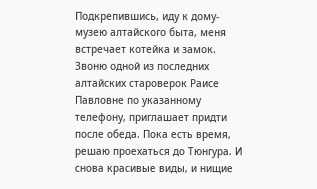Подкрепившись, иду к дому-музею алтайского быта, меня встречает котейка и замок.
Звоню одной из последних алтайских староверок Раисе Павловне по указанному телефону, приглашает придти после обеда. Пока есть время, решаю проехаться до Тюнгура. И снова красивые виды, и нищие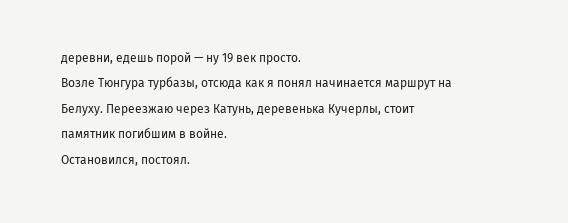деревни, едешь порой — ну 19 век просто.
Возле Тюнгура турбазы, отсюда как я понял начинается маршрут на Белуху. Переезжаю через Катунь, деревенька Кучерлы, стоит памятник погибшим в войне.
Остановился, постоял.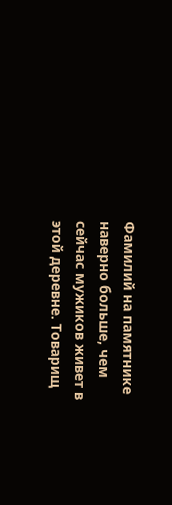Фамилий на памятнике наверно больше, чем сейчас мужиков живет в этой деревне. Товарищ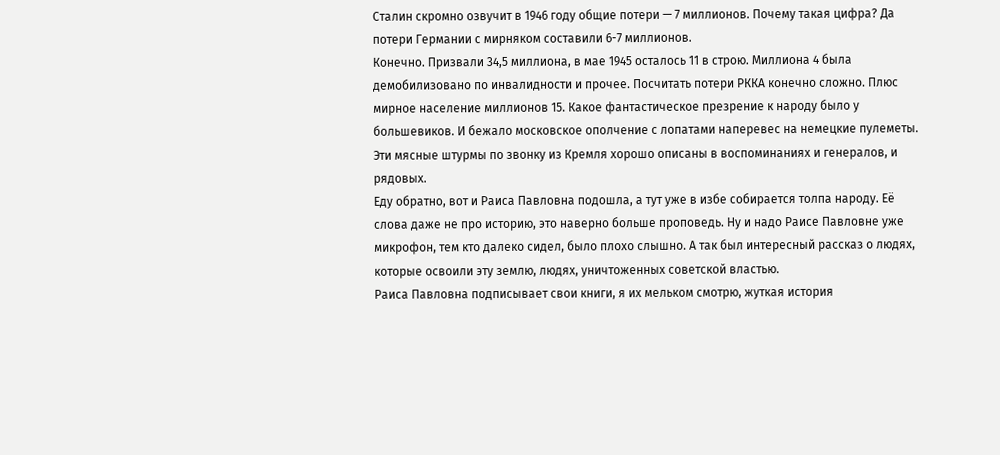Сталин скромно озвучит в 1946 году общие потери — 7 миллионов. Почему такая цифра? Да потери Германии с мирняком составили 6-7 миллионов.
Конечно. Призвали 34,5 миллиона, в мае 1945 осталось 11 в строю. Миллиона 4 была демобилизовано по инвалидности и прочее. Посчитать потери РККА конечно сложно. Плюс мирное население миллионов 15. Какое фантастическое презрение к народу было у большевиков. И бежало московское ополчение с лопатами наперевес на немецкие пулеметы. Эти мясные штурмы по звонку из Кремля хорошо описаны в воспоминаниях и генералов, и рядовых.
Еду обратно, вот и Раиса Павловна подошла, а тут уже в избе собирается толпа народу. Её слова даже не про историю, это наверно больше проповедь. Ну и надо Раисе Павловне уже микрофон, тем кто далеко сидел, было плохо слышно. А так был интересный рассказ о людях, которые освоили эту землю, людях, уничтоженных советской властью.
Раиса Павловна подписывает свои книги, я их мельком смотрю, жуткая история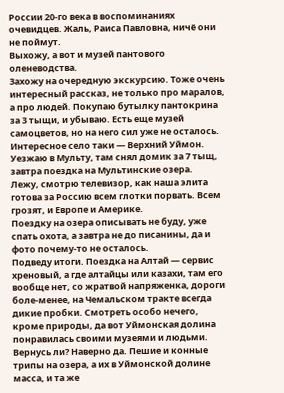России 20-го века в воспоминаниях очевидцев. Жаль, Раиса Павловна, ничё они не поймут.
Выхожу, а вот и музей пантового оленеводства.
Захожу на очередную экскурсию. Тоже очень интересный рассказ, не только про маралов, а про людей. Покупаю бутылку пантокрина за 3 тыщи, и убываю. Есть еще музей самоцветов, но на него сил уже не осталось. Интересное село таки — Верхний Уймон.
Уезжаю в Мульту, там снял домик за 7 тыщ, завтра поездка на Мультинские озера.
Лежу, смотрю телевизор, как наша элита готова за Россию всем глотки порвать. Всем грозят, и Европе и Америке.
Поездку на озера описывать не буду, уже спать охота, а завтра не до писанины, да и фото почему-то не осталось.
Подведу итоги. Поездка на Алтай — сервис хреновый, а где алтайцы или казахи, там его вообще нет, со жратвой напряженка, дороги боле-менее, на Чемальском тракте всегда дикие пробки. Смотреть особо нечего, кроме природы, да вот Уймонская долина понравилась своими музеями и людьми. Вернусь ли? Наверно да. Пешие и конные трипы на озера, а их в Уймонской долине масса, и та же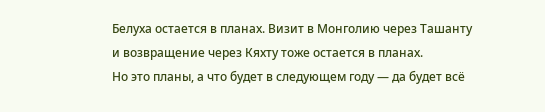Белуха остается в планах. Визит в Монголию через Ташанту и возвращение через Кяхту тоже остается в планах.
Но это планы, а что будет в следующем году — да будет всё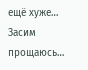ещё хуже…
Засим прощаюсь…